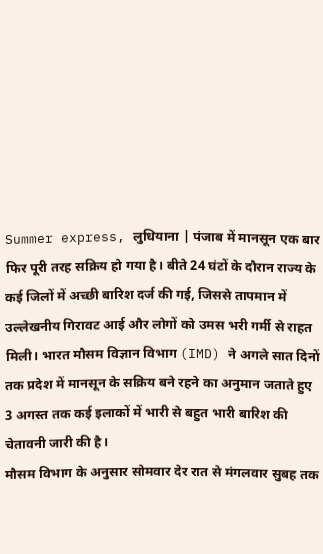Summer express, लुधियाना | पंजाब में मानसून एक बार फिर पूरी तरह सक्रिय हो गया है। बीते 24 घंटों के दौरान राज्य के कई जिलों में अच्छी बारिश दर्ज की गई, जिससे तापमान में उल्लेखनीय गिरावट आई और लोगों को उमस भरी गर्मी से राहत मिली। भारत मौसम विज्ञान विभाग (IMD) ने अगले सात दिनों तक प्रदेश में मानसून के सक्रिय बने रहने का अनुमान जताते हुए 3 अगस्त तक कई इलाकों में भारी से बहुत भारी बारिश की चेतावनी जारी की है।
मौसम विभाग के अनुसार सोमवार देर रात से मंगलवार सुबह तक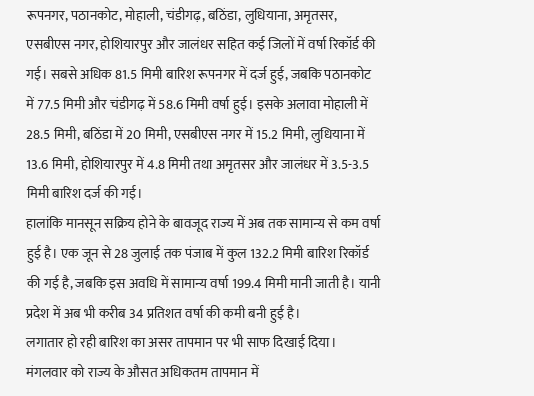रूपनगर, पठानकोट, मोहाली, चंडीगढ़, बठिंडा, लुधियाना, अमृतसर, एसबीएस नगर, होशियारपुर और जालंधर सहित कई जिलों में वर्षा रिकॉर्ड की गई। सबसे अधिक 81.5 मिमी बारिश रूपनगर में दर्ज हुई, जबकि पठानकोट में 77.5 मिमी और चंडीगढ़ में 58.6 मिमी वर्षा हुई। इसके अलावा मोहाली में 28.5 मिमी, बठिंडा में 20 मिमी, एसबीएस नगर में 15.2 मिमी, लुधियाना में 13.6 मिमी, होशियारपुर में 4.8 मिमी तथा अमृतसर और जालंधर में 3.5-3.5 मिमी बारिश दर्ज की गई।
हालांकि मानसून सक्रिय होने के बावजूद राज्य में अब तक सामान्य से कम वर्षा हुई है। एक जून से 28 जुलाई तक पंजाब में कुल 132.2 मिमी बारिश रिकॉर्ड की गई है, जबकि इस अवधि में सामान्य वर्षा 199.4 मिमी मानी जाती है। यानी प्रदेश में अब भी करीब 34 प्रतिशत वर्षा की कमी बनी हुई है।
लगातार हो रही बारिश का असर तापमान पर भी साफ दिखाई दिया। मंगलवार को राज्य के औसत अधिकतम तापमान में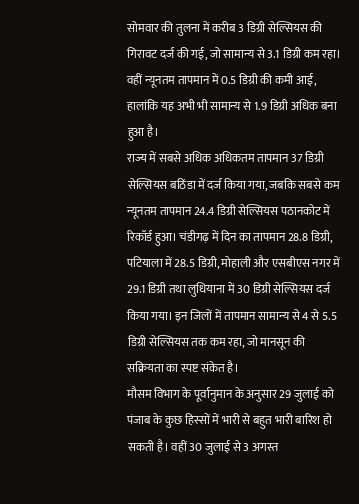सोमवार की तुलना में करीब 3 डिग्री सेल्सियस की गिरावट दर्ज की गई, जो सामान्य से 3.1 डिग्री कम रहा। वहीं न्यूनतम तापमान में 0.5 डिग्री की कमी आई, हालांकि यह अभी भी सामान्य से 1.9 डिग्री अधिक बना हुआ है।
राज्य में सबसे अधिक अधिकतम तापमान 37 डिग्री सेल्सियस बठिंडा में दर्ज किया गया, जबकि सबसे कम न्यूनतम तापमान 24.4 डिग्री सेल्सियस पठानकोट में रिकॉर्ड हुआ। चंडीगढ़ में दिन का तापमान 28.8 डिग्री, पटियाला में 28.5 डिग्री, मोहाली और एसबीएस नगर में 29.1 डिग्री तथा लुधियाना में 30 डिग्री सेल्सियस दर्ज किया गया। इन जिलों में तापमान सामान्य से 4 से 5.5 डिग्री सेल्सियस तक कम रहा, जो मानसून की सक्रियता का स्पष्ट संकेत है।
मौसम विभाग के पूर्वानुमान के अनुसार 29 जुलाई को पंजाब के कुछ हिस्सों में भारी से बहुत भारी बारिश हो सकती है। वहीं 30 जुलाई से 3 अगस्त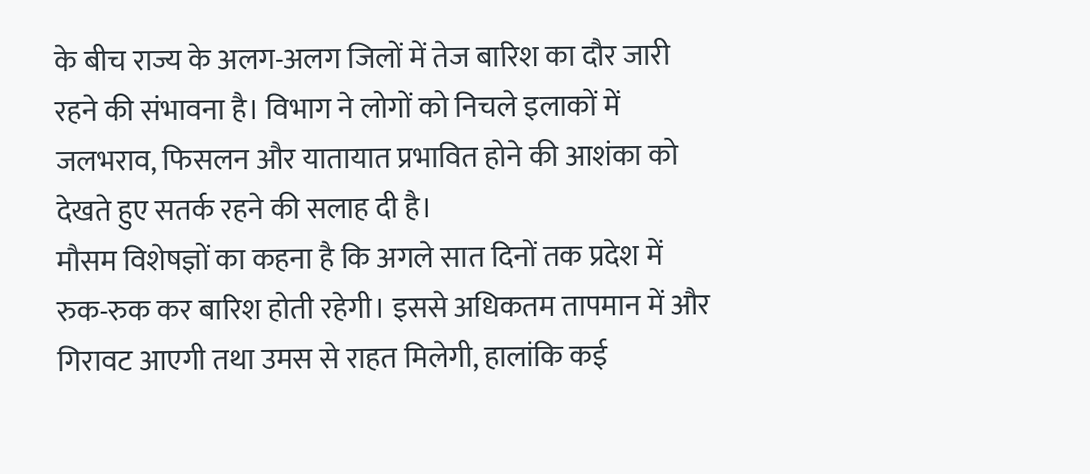के बीच राज्य के अलग-अलग जिलों में तेज बारिश का दौर जारी रहने की संभावना है। विभाग ने लोगों को निचले इलाकों में जलभराव, फिसलन और यातायात प्रभावित होने की आशंका को देखते हुए सतर्क रहने की सलाह दी है।
मौसम विशेषज्ञों का कहना है कि अगले सात दिनों तक प्रदेश में रुक-रुक कर बारिश होती रहेगी। इससे अधिकतम तापमान में और गिरावट आएगी तथा उमस से राहत मिलेगी, हालांकि कई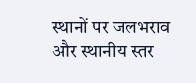स्थानों पर जलभराव और स्थानीय स्तर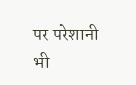पर परेशानी भी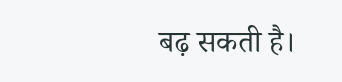बढ़ सकती है।